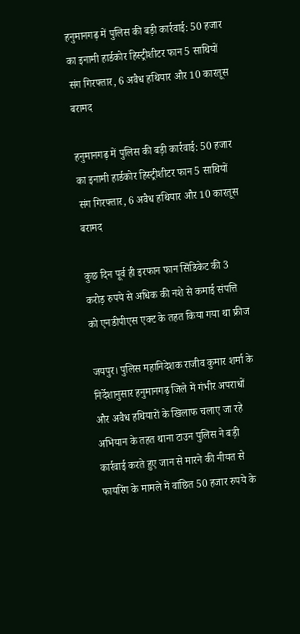हनुमानगढ़ में पुलिस की बड़ी कार्रवाई: 50 हजार का इनामी हार्डकोर हिस्ट्रीशीटर फान 5 साथियों संग गिरफ्तार, 6 अवैध हथियार और 10 कारतूस बरामद

हनुमानगढ़ में पुलिस की बड़ी कार्रवाई: 50 हजार का इनामी हार्डकोर हिस्ट्रीशीटर फान 5 साथियों संग गिरफ्तार, 6 अवैध हथियार और 10 कारतूस बरामद

कुछ दिन पूर्व ही इरफान फान सिंडिकेट की 3 करोड़ रुपये से अधिक की नशे से कमाई संपत्ति को एनडीपीएस एक्ट के तहत किया गया था फ्रीज

जयपुर। पुलिस महानिदेशक राजीव कुमार शर्मा के निर्देशानुसार हनुमानगढ़ जिले में गंभीर अपराधों और अवैध हथियारों के खिलाफ चलाए जा रहे अभियान के तहत थाना टाउन पुलिस ने बड़ी कार्रवाई करते हुए जान से मारने की नीयत से फायरिंग के मामले में वांछित 50 हजार रुपये के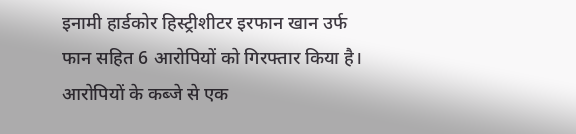इनामी हार्डकोर हिस्ट्रीशीटर इरफान खान उर्फ फान सहित 6 आरोपियों को गिरफ्तार किया है। आरोपियों के कब्जे से एक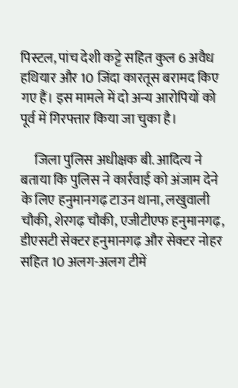पिस्टल, पांच देशी कट्टे सहित कुल 6 अवैध हथियार और 10 जिंदा कारतूस बरामद किए गए हैं। इस मामले में दो अन्य आरोपियों को पूर्व में गिरफ्तार किया जा चुका है।

     जिला पुलिस अधीक्षक बी. आदित्य ने बताया कि पुलिस ने कार्रवाई को अंजाम देने के लिए हनुमानगढ़ टाउन थाना, लखुवाली चौकी, शेरगढ़ चौकी, एजीटीएफ हनुमानगढ़, डीएसटी सेक्टर हनुमानगढ़ और सेक्टर नोहर सहित 10 अलग-अलग टीमें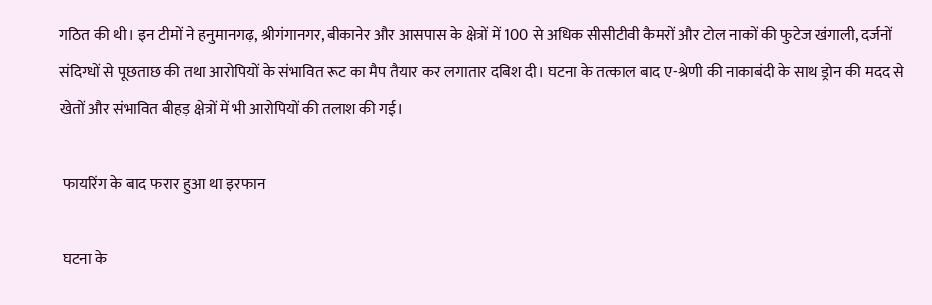गठित की थी। इन टीमों ने हनुमानगढ़, श्रीगंगानगर, बीकानेर और आसपास के क्षेत्रों में 100 से अधिक सीसीटीवी कैमरों और टोल नाकों की फुटेज खंगाली, दर्जनों संदिग्धों से पूछताछ की तथा आरोपियों के संभावित रूट का मैप तैयार कर लगातार दबिश दी। घटना के तत्काल बाद ए-श्रेणी की नाकाबंदी के साथ ड्रोन की मदद से खेतों और संभावित बीहड़ क्षेत्रों में भी आरोपियों की तलाश की गई।

 फायरिंग के बाद फरार हुआ था इरफान

 घटना के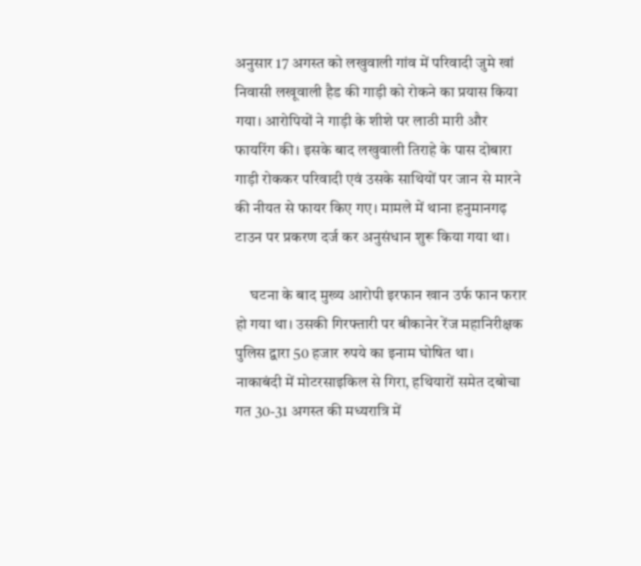अनुसार 17 अगस्त को लखुवाली गांव में परिवादी जुमे खां निवासी लखूवाली हैड की गाड़ी को रोकने का प्रयास किया गया। आरोपियों ने गाड़ी के शीशे पर लाठी मारी और फायरिंग की। इसके बाद लखुवाली तिराहे के पास दोबारा गाड़ी रोककर परिवादी एवं उसके साथियों पर जान से मारने की नीयत से फायर किए गए। मामले में थाना हनुमानगढ़ टाउन पर प्रकरण दर्ज कर अनुसंधान शुरू किया गया था।

     घटना के बाद मुख्य आरोपी इरफान खान उर्फ फान फरार हो गया था। उसकी गिरफ्तारी पर बीकानेर रेंज महानिरीक्षक पुलिस द्वारा 50 हजार रुपये का इनाम घोषित था।
नाकाबंदी में मोटरसाइकिल से गिरा, हथियारों समेत दबोचा
गत 30-31 अगस्त की मध्यरात्रि में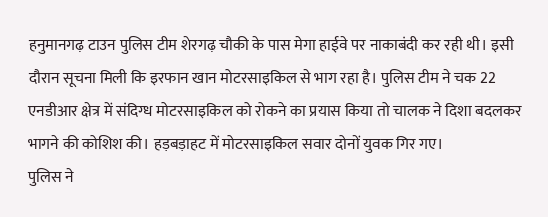हनुमानगढ़ टाउन पुलिस टीम शेरगढ़ चौकी के पास मेगा हाईवे पर नाकाबंदी कर रही थी। इसी दौरान सूचना मिली कि इरफान खान मोटरसाइकिल से भाग रहा है। पुलिस टीम ने चक 22 एनडीआर क्षेत्र में संदिग्ध मोटरसाइकिल को रोकने का प्रयास किया तो चालक ने दिशा बदलकर भागने की कोशिश की। हड़बड़ाहट में मोटरसाइकिल सवार दोनों युवक गिर गए।
पुलिस ने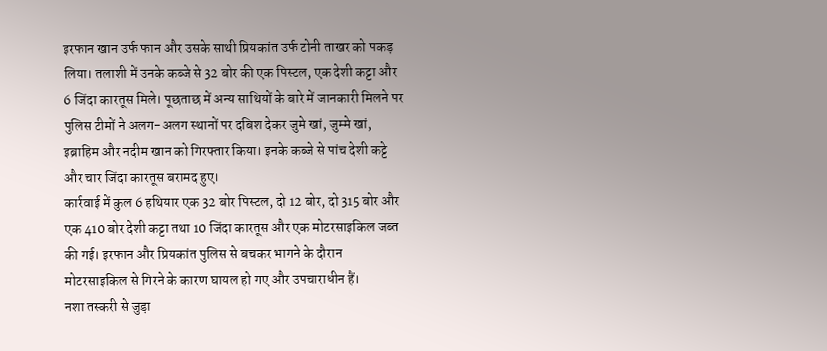इरफान खान उर्फ फान और उसके साथी प्रियकांत उर्फ टोनी ताखर को पकड़ लिया। तलाशी में उनके कब्जे से 32 बोर की एक पिस्टल, एक देशी कट्टा और 6 जिंदा कारतूस मिले। पूछताछ में अन्य साथियों के बारे में जानकारी मिलने पर पुलिस टीमों ने अलग-अलग स्थानों पर दबिश देकर जुमे खां, जुम्मे खां, इब्राहिम और नदीम खान को गिरफ्तार किया। इनके कब्जे से पांच देशी कट्टे और चार जिंदा कारतूस बरामद हुए।
कार्रवाई में कुल 6 हथियार एक 32 बोर पिस्टल, दो 12 बोर, दो 315 बोर और एक 410 बोर देशी कट्टा तथा 10 जिंदा कारतूस और एक मोटरसाइकिल जब्त की गई। इरफान और प्रियकांत पुलिस से बचकर भागने के दौरान मोटरसाइकिल से गिरने के कारण घायल हो गए और उपचाराधीन हैं।
नशा तस्करी से जुड़ा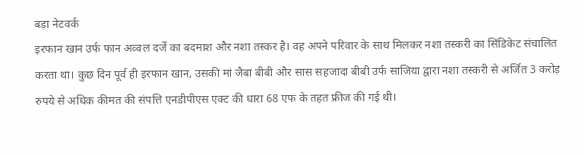बड़ा नेटवर्क
इरफान खान उर्फ फान अव्वल दर्जे का बदमाश और नशा तस्कर है। वह अपने परिवार के साथ मिलकर नशा तस्करी का सिंडिकेट संचालित करता था। कुछ दिन पूर्व ही इरफान खान, उसकी मां जैबा बीबी और सास सहजादा बीबी उर्फ साजिया द्वारा नशा तस्करी से अर्जित 3 करोड़ रुपये से अधिक कीमत की संपत्ति एनडीपीएस एक्ट की धारा 68 एफ के तहत फ्रीज की गई थी।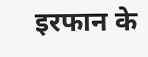इरफान के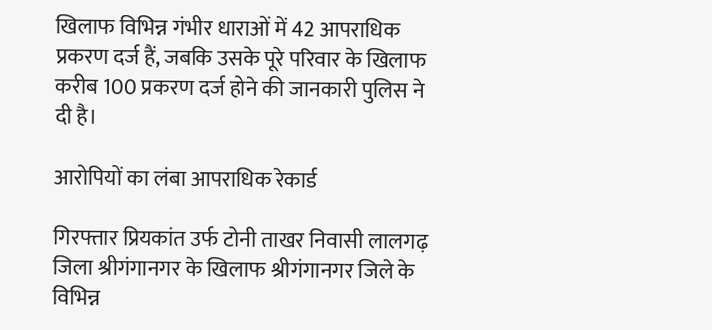खिलाफ विभिन्न गंभीर धाराओं में 42 आपराधिक प्रकरण दर्ज हैं, जबकि उसके पूरे परिवार के खिलाफ करीब 100 प्रकरण दर्ज होने की जानकारी पुलिस ने दी है।

आरोपियों का लंबा आपराधिक रेकार्ड

गिरफ्तार प्रियकांत उर्फ टोनी ताखर निवासी लालगढ़ जिला श्रीगंगानगर के खिलाफ श्रीगंगानगर जिले के विभिन्न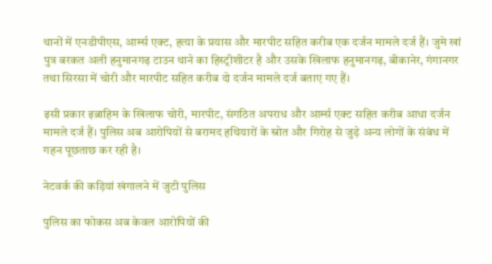थानों में एनडीपीएस, आर्म्स एक्ट, हत्या के प्रयास और मारपीट सहित करीब एक दर्जन मामले दर्ज हैं। जुमे खां पुत्र बरकत अली हनुमानगढ़ टाउन थाने का हिस्ट्रीशीटर है और उसके खिलाफ हनुमानगढ़, बीकानेर, गंगानगर तथा सिरसा में चोरी और मारपीट सहित करीब दो दर्जन मामले दर्ज बताए गए हैं।

इसी प्रकार इब्राहिम के खिलाफ चोरी, मारपीट, संगठित अपराध और आर्म्स एक्ट सहित करीब आधा दर्जन मामले दर्ज हैं। पुलिस अब आरोपियों से बरामद हथियारों के स्रोत और गिरोह से जुड़े अन्य लोगों के संबंध में गहन पूछताछ कर रही है।

नेटवर्क की कड़ियां खंगालने में जुटी पुलिस

पुलिस का फोकस अब केवल आरोपियों की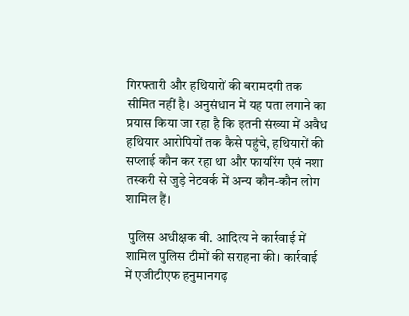गिरफ्तारी और हथियारों की बरामदगी तक सीमित नहीं है। अनुसंधान में यह पता लगाने का प्रयास किया जा रहा है कि इतनी संख्या में अवैध हथियार आरोपियों तक कैसे पहुंचे, हथियारों की सप्लाई कौन कर रहा था और फायरिंग एवं नशा तस्करी से जुड़े नेटवर्क में अन्य कौन-कौन लोग शामिल हैं।

 पुलिस अधीक्षक बी. आदित्य ने कार्रवाई में शामिल पुलिस टीमों की सराहना की। कार्रवाई में एजीटीएफ हनुमानगढ़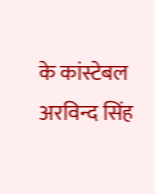के कांस्टेबल अरविन्द सिंह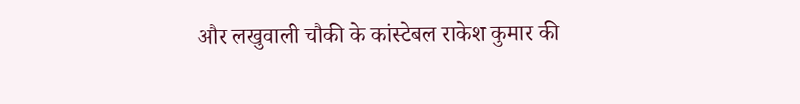और लखुवाली चौकी के कांस्टेबल राकेश कुमार की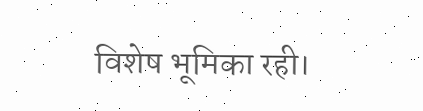विशेष भूमिका रही।